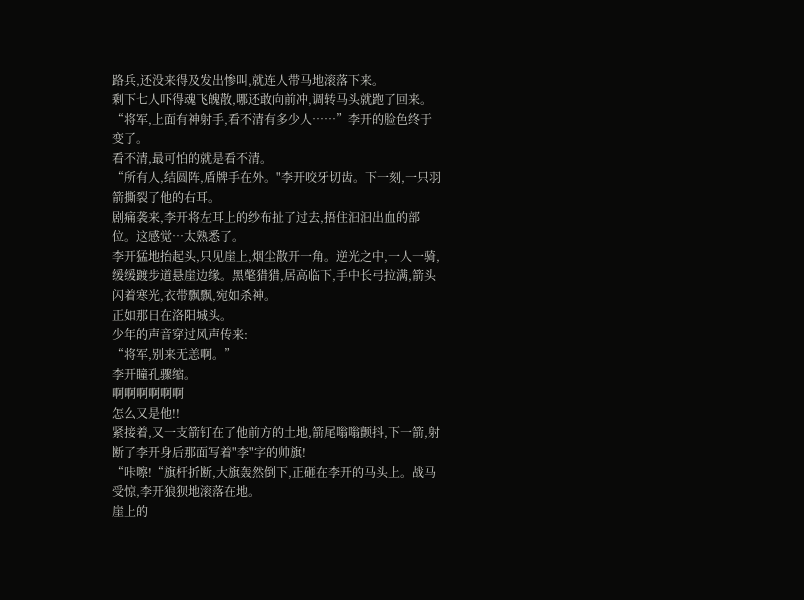路兵,还没来得及发出惨叫,就连人带马地滚落下来。
剩下七人吓得魂飞魄散,哪还敢向前冲,调转马头就跑了回来。“将军,上面有神射手,看不清有多少人……”李开的脸色终于变了。
看不清,最可怕的就是看不清。
“所有人,结圆阵,盾牌手在外。"李开咬牙切齿。下一刻,一只羽箭撕裂了他的右耳。
剧痛袭来,李开将左耳上的纱布扯了过去,捂住汩汩出血的部位。这感觉…太熟悉了。
李开猛地抬起头,只见崖上,烟尘散开一角。逆光之中,一人一骑,缓缓踱步道悬崖边缘。黑氅猎猎,居高临下,手中长弓拉满,箭头闪着寒光,衣带飘飘,宛如杀神。
正如那日在洛阳城头。
少年的声音穿过风声传来:
“将军,别来无恙啊。”
李开瞳孔骤缩。
啊啊啊啊啊啊
怎么又是他!!
紧接着,又一支箭钉在了他前方的土地,箭尾嗡嗡颤抖,下一箭,射断了李开身后那面写着"李"字的帅旗!
“咔嚓!“旗杆折断,大旗轰然倒下,正砸在李开的马头上。战马受惊,李开狼狈地滚落在地。
崖上的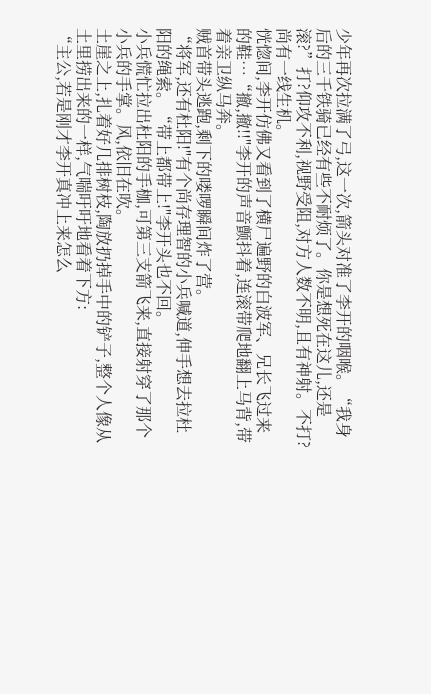少年再次拉满了弓,这一次,箭头对准了李开的咽喉。“我身后的三千铁骑已经有些不耐烦了。你是想死在这儿,还是滚?”打?仰攻不利,视野受阻,对方人数不明,且有神射。不打?尚有一线生机。
恍惚间,李开仿佛又看到了横尸遍野的白波军、兄长飞过来的鞋…“撤,撤!!"李开的声音颤抖着,连滚带爬地翻上马背,带着亲卫纵马奔。
贼首带头逃跑,剩下的喽啰瞬间炸了营。
“将军,还有杜阳!"有个尚存理智的小兵喊道,伸手想去拉杜阳的绳索。“带上都带上!"李开头也不回。
小兵慌忙拉出杜阳的手枷,可第三支箭飞来,直接射穿了那个小兵的手掌。风,依旧在吹。
土崖之上,扎着好几排树枝,陶放扔掉手中的铲子,整个人像从土里捞出来的一样,气喘吁吁地看着下方:
“主公,若是刚才李开真冲上来怎么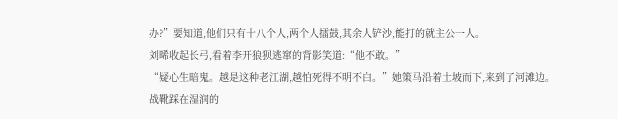办?”要知道,他们只有十八个人,两个人擂鼓,其余人铲沙,能打的就主公一人。
刘晞收起长弓,看着李开狼狈逃窜的背影笑道:“他不敢。”
“疑心生暗鬼。越是这种老江湖,越怕死得不明不白。”她策马沿着土坡而下,来到了河滩边。
战靴踩在湿润的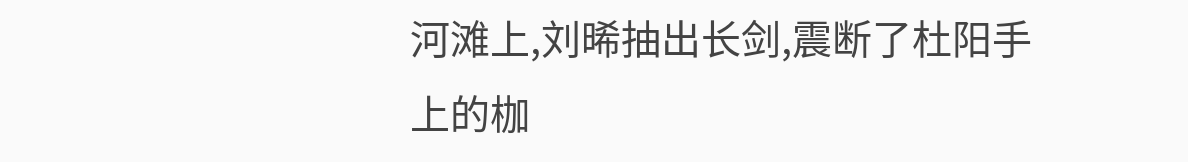河滩上,刘晞抽出长剑,震断了杜阳手上的枷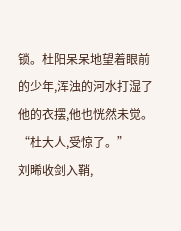锁。杜阳呆呆地望着眼前的少年,浑浊的河水打湿了他的衣摆,他也恍然未觉。“杜大人,受惊了。”
刘晞收剑入鞘,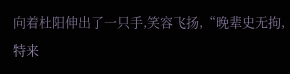向着杜阳伸出了一只手,笑容飞扬,“晚辈史无拘,特来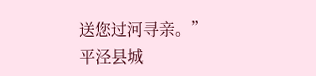送您过河寻亲。”
平泾县城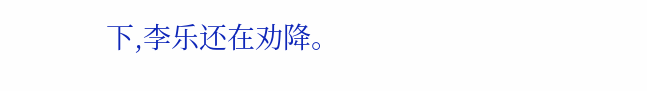下,李乐还在劝降。